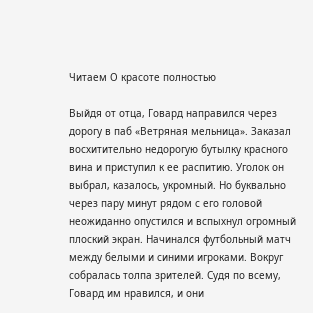Читаем О красоте полностью

Выйдя от отца, Говард направился через дорогу в паб «Ветряная мельница». Заказал восхитительно недорогую бутылку красного вина и приступил к ее распитию. Уголок он выбрал, казалось, укромный. Но буквально через пару минут рядом с его головой неожиданно опустился и вспыхнул огромный плоский экран. Начинался футбольный матч между белыми и синими игроками. Вокруг собралась толпа зрителей. Судя по всему, Говард им нравился, и они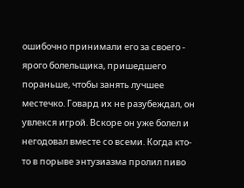ошибочно принимали его за своего - ярого болельщика, пришедшего пораньше, чтобы занять лучшее местечко. Говард их не разубеждал, он увлекся игрой. Вскоре он уже болел и негодовал вместе со всеми. Когда кто-то в порыве энтузиазма пролил пиво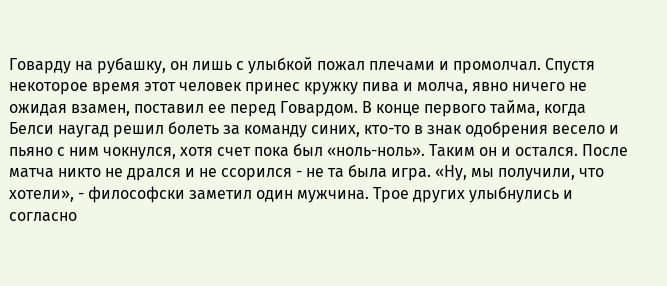Говарду на рубашку, он лишь с улыбкой пожал плечами и промолчал. Спустя некоторое время этот человек принес кружку пива и молча, явно ничего не ожидая взамен, поставил ее перед Говардом. В конце первого тайма, когда Белси наугад решил болеть за команду синих, кто-то в знак одобрения весело и пьяно с ним чокнулся, хотя счет пока был «ноль-ноль». Таким он и остался. После матча никто не дрался и не ссорился - не та была игра. «Ну, мы получили, что хотели», - философски заметил один мужчина. Трое других улыбнулись и согласно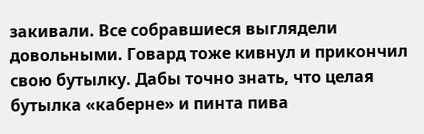закивали. Все собравшиеся выглядели довольными. Говард тоже кивнул и прикончил свою бутылку. Дабы точно знать, что целая бутылка «каберне» и пинта пива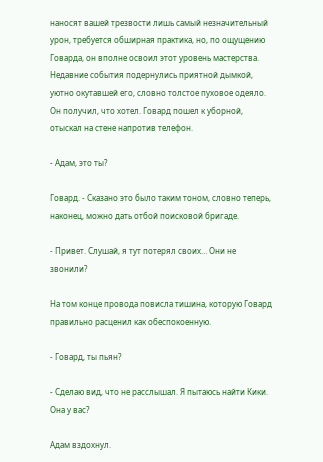наносят вашей трезвости лишь самый незначительный урон, требуется обширная практика, но, по ощущению Говарда, он вполне освоил этот уровень мастерства. Недавние события подернулись приятной дымкой, уютно окутавшей его, словно толстое пуховое одеяло. Он получил, что хотел. Говард пошел к уборной, отыскал на стене напротив телефон.

- Адам, это ты?

Говард. - Сказано это было таким тоном, словно теперь, наконец, можно дать отбой поисковой бригаде.

- Привет. Слушай, я тут потерял своих… Они не звонили?

На том конце провода повисла тишина, которую Говард правильно расценил как обеспокоенную.

- Говард, ты пьян?

- Сделаю вид, что не расслышал. Я пытаюсь найти Кики. Она у вас?

Адам вздохнул.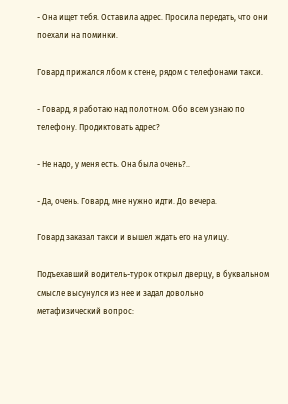- Она ищет тебя. Оставила адрес. Просила передать, что они поехали на поминки.

Говард прижался лбом к стене, рядом с телефонами такси.

- Говард, я работаю над полотном. Обо всем узнаю по телефону. Продиктовать адрес?

- Не надо, у меня есть. Она была очень?..

- Да, очень. Говард, мне нужно идти. До вечера.

Говард заказал такси и вышел ждать его на улицу.

Подъехавший водитель-турок открыл дверцу, в буквальном смысле высунулся из нее и задал довольно метафизический вопрос: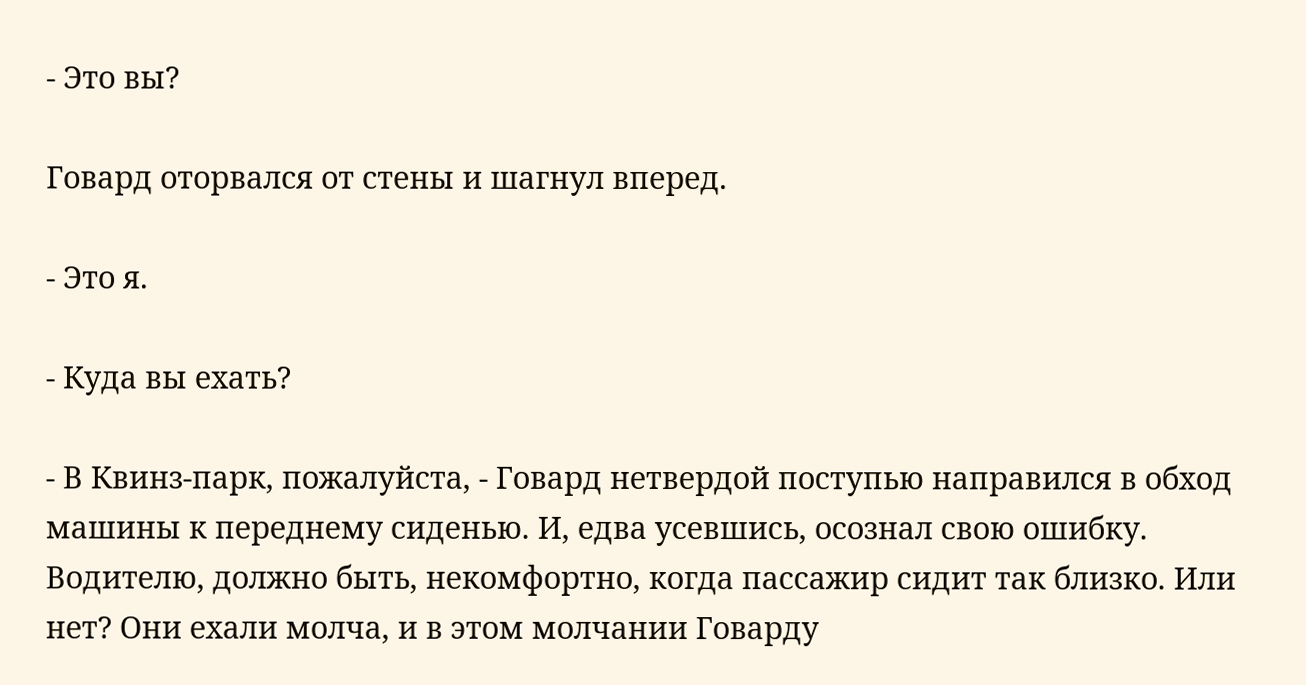- Это вы?

Говард оторвался от стены и шагнул вперед.

- Это я.

- Куда вы ехать?

- В Квинз-парк, пожалуйста, - Говард нетвердой поступью направился в обход машины к переднему сиденью. И, едва усевшись, осознал свою ошибку. Водителю, должно быть, некомфортно, когда пассажир сидит так близко. Или нет? Они ехали молча, и в этом молчании Говарду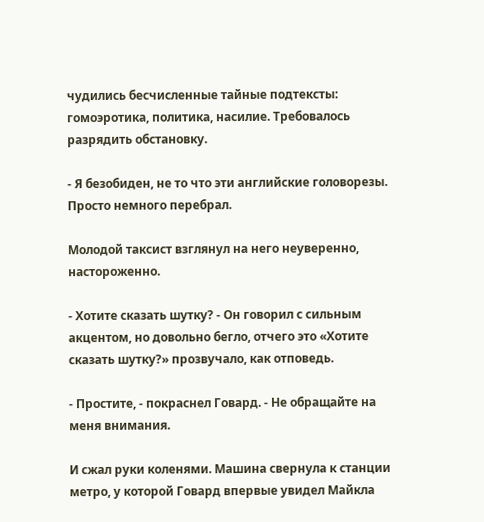чудились бесчисленные тайные подтексты: гомоэротика, политика, насилие. Требовалось разрядить обстановку.

- Я безобиден, не то что эти английские головорезы. Просто немного перебрал.

Молодой таксист взглянул на него неуверенно, настороженно.

- Хотите сказать шутку? - Он говорил с сильным акцентом, но довольно бегло, отчего это «Хотите сказать шутку?» прозвучало, как отповедь.

- Простите, - покраснел Говард. - Не обращайте на меня внимания.

И сжал руки коленями. Машина свернула к станции метро, у которой Говард впервые увидел Майкла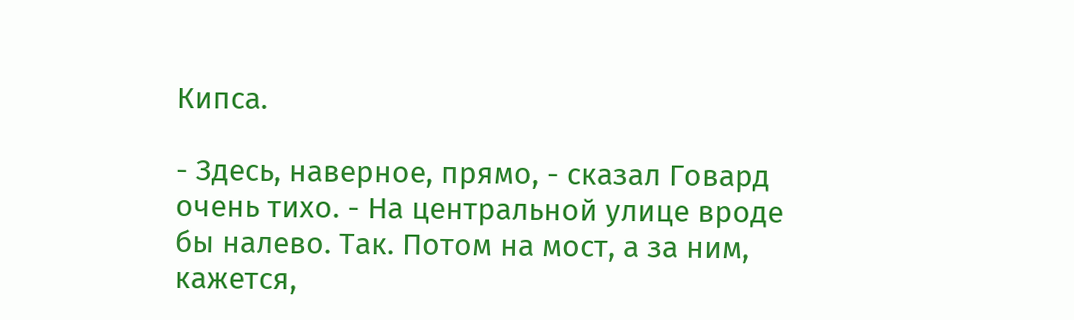Кипса.

- Здесь, наверное, прямо, - сказал Говард очень тихо. - На центральной улице вроде бы налево. Так. Потом на мост, а за ним, кажется,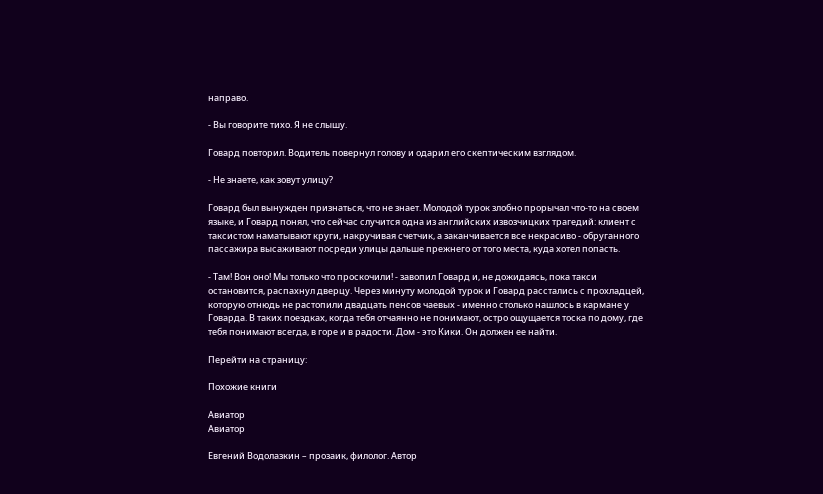направо.

- Вы говорите тихо. Я не слышу.

Говард повторил. Водитель повернул голову и одарил его скептическим взглядом.

- Не знаете, как зовут улицу?

Говард был вынужден признаться, что не знает. Молодой турок злобно прорычал что-то на своем языке, и Говард понял, что сейчас случится одна из английских извозчицких трагедий: клиент с таксистом наматывают круги, накручивая счетчик, а заканчивается все некрасиво - обруганного пассажира высаживают посреди улицы дальше прежнего от того места, куда хотел попасть.

- Там! Вон оно! Мы только что проскочили! - завопил Говард и, не дожидаясь, пока такси остановится, распахнул дверцу. Через минуту молодой турок и Говард расстались с прохладцей, которую отнюдь не растопили двадцать пенсов чаевых - именно столько нашлось в кармане у Говарда. В таких поездках, когда тебя отчаянно не понимают, остро ощущается тоска по дому, где тебя понимают всегда, в горе и в радости. Дом - это Кики. Он должен ее найти.

Перейти на страницу:

Похожие книги

Авиатор
Авиатор

Евгений Водолазкин – прозаик, филолог. Автор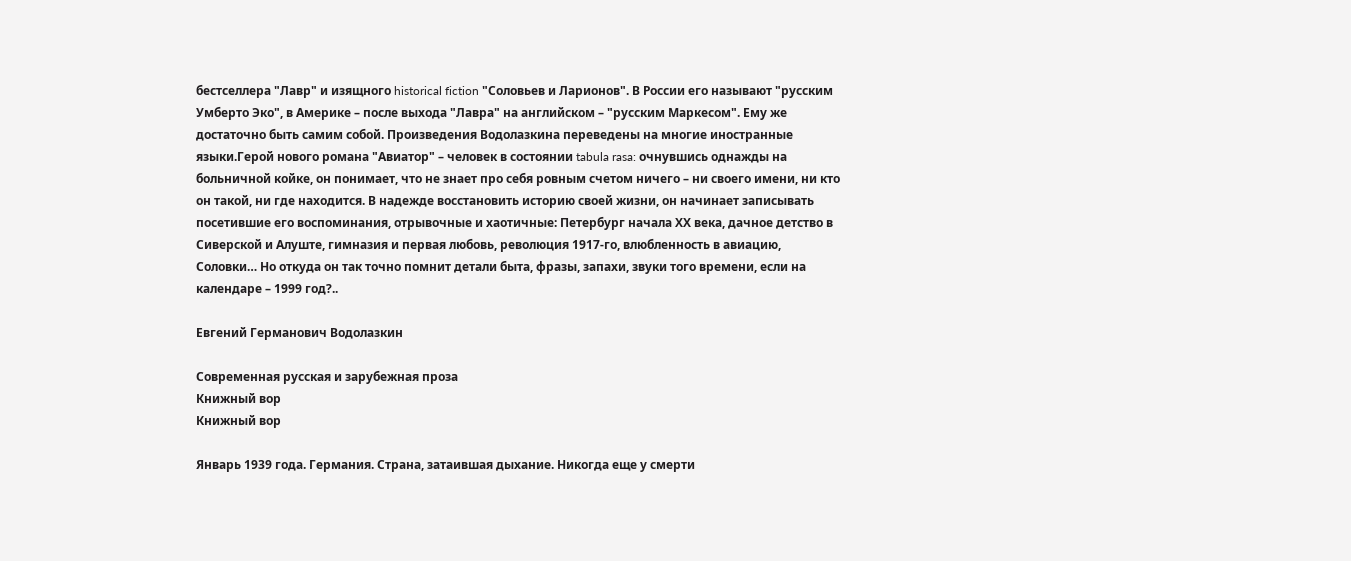бестселлера "Лавр" и изящного historical fiction "Соловьев и Ларионов". В России его называют "русским Умберто Эко", в Америке – после выхода "Лавра" на английском – "русским Маркесом". Ему же достаточно быть самим собой. Произведения Водолазкина переведены на многие иностранные языки.Герой нового романа "Авиатор" – человек в состоянии tabula rasa: очнувшись однажды на больничной койке, он понимает, что не знает про себя ровным счетом ничего – ни своего имени, ни кто он такой, ни где находится. В надежде восстановить историю своей жизни, он начинает записывать посетившие его воспоминания, отрывочные и хаотичные: Петербург начала ХХ века, дачное детство в Сиверской и Алуште, гимназия и первая любовь, революция 1917-го, влюбленность в авиацию, Соловки… Но откуда он так точно помнит детали быта, фразы, запахи, звуки того времени, если на календаре – 1999 год?..

Евгений Германович Водолазкин

Современная русская и зарубежная проза
Книжный вор
Книжный вор

Январь 1939 года. Германия. Страна, затаившая дыхание. Никогда еще у смерти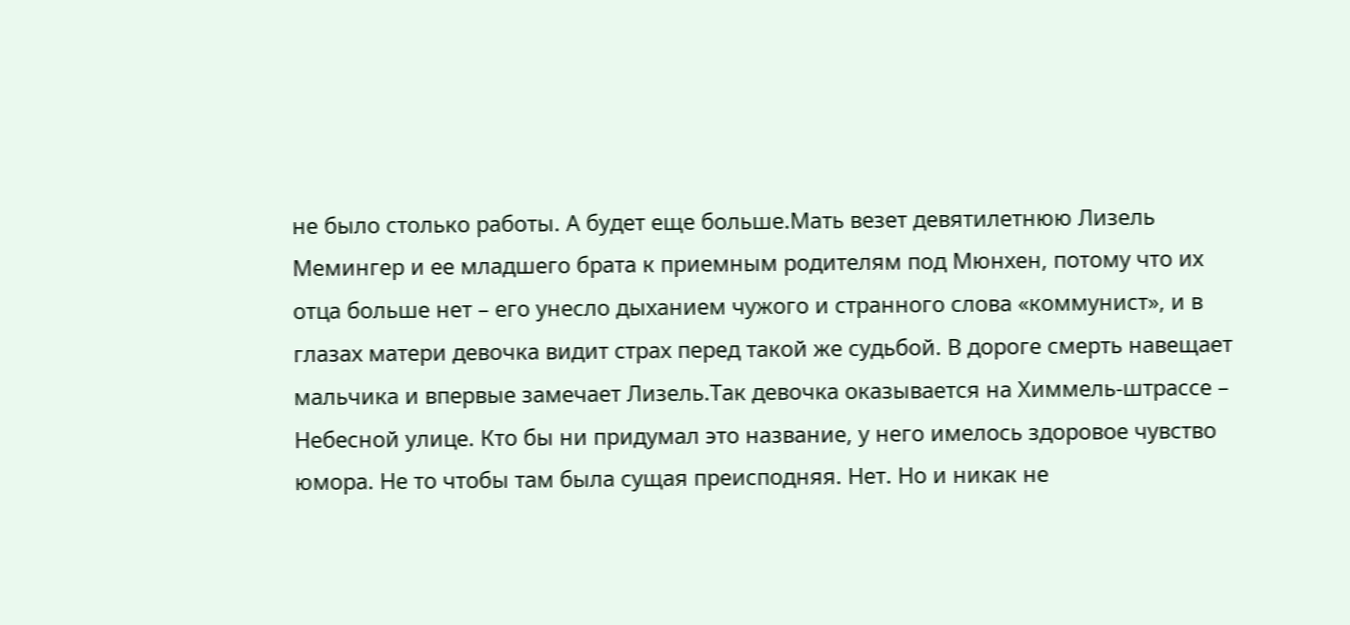не было столько работы. А будет еще больше.Мать везет девятилетнюю Лизель Мемингер и ее младшего брата к приемным родителям под Мюнхен, потому что их отца больше нет – его унесло дыханием чужого и странного слова «коммунист», и в глазах матери девочка видит страх перед такой же судьбой. В дороге смерть навещает мальчика и впервые замечает Лизель.Так девочка оказывается на Химмель-штрассе – Небесной улице. Кто бы ни придумал это название, у него имелось здоровое чувство юмора. Не то чтобы там была сущая преисподняя. Нет. Но и никак не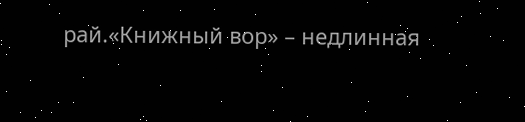рай.«Книжный вор» – недлинная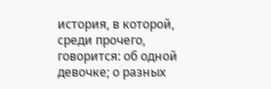история, в которой, среди прочего, говорится: об одной девочке; о разных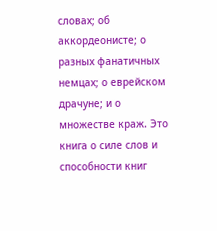словах; об аккордеонисте; о разных фанатичных немцах; о еврейском драчуне; и о множестве краж. Это книга о силе слов и способности книг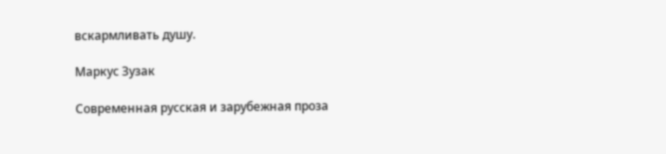вскармливать душу.

Маркус Зузак

Современная русская и зарубежная проза